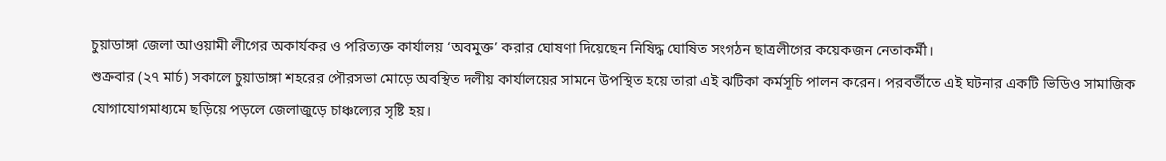চুয়াডাঙ্গা জেলা আওয়ামী লীগের অকার্যকর ও পরিত্যক্ত কার্যালয় ‘অবমুক্ত’ করার ঘোষণা দিয়েছেন নিষিদ্ধ ঘোষিত সংগঠন ছাত্রলীগের কয়েকজন নেতাকর্মী।
শুক্রবার (২৭ মার্চ) সকালে চুয়াডাঙ্গা শহরের পৌরসভা মোড়ে অবস্থিত দলীয় কার্যালয়ের সামনে উপস্থিত হয়ে তারা এই ঝটিকা কর্মসূচি পালন করেন। পরবর্তীতে এই ঘটনার একটি ভিডিও সামাজিক যোগাযোগমাধ্যমে ছড়িয়ে পড়লে জেলাজুড়ে চাঞ্চল্যের সৃষ্টি হয়।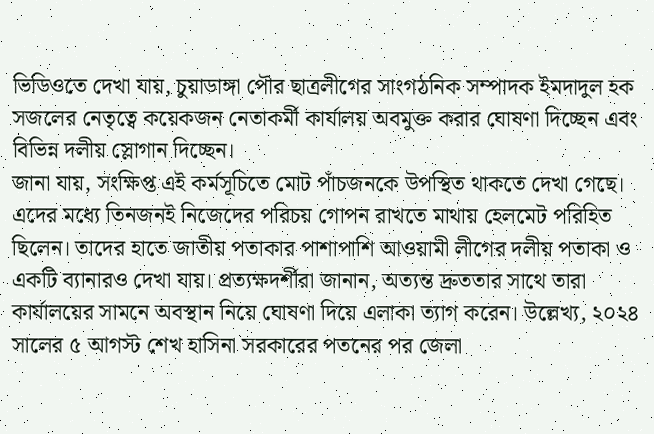ভিডিওতে দেখা যায়, চুয়াডাঙ্গা পৌর ছাত্রলীগের সাংগঠনিক সম্পাদক ইমদাদুল হক সজলের নেতৃত্বে কয়েকজন নেতাকর্মী কার্যালয় অবমুক্ত করার ঘোষণা দিচ্ছেন এবং বিভিন্ন দলীয় স্লোগান দিচ্ছেন।
জানা যায়, সংক্ষিপ্ত এই কর্মসূচিতে মোট পাঁচজনকে উপস্থিত থাকতে দেখা গেছে। এদের মধ্যে তিনজনই নিজেদের পরিচয় গোপন রাখতে মাথায় হেলমেট পরিহিত ছিলেন। তাদের হাতে জাতীয় পতাকার পাশাপাশি আওয়ামী লীগের দলীয় পতাকা ও একটি ব্যানারও দেখা যায়। প্রত্যক্ষদর্শীরা জানান, অত্যন্ত দ্রুততার সাথে তারা কার্যালয়ের সামনে অবস্থান নিয়ে ঘোষণা দিয়ে এলাকা ত্যাগ করেন। উল্লেখ্য, ২০২৪ সালের ৫ আগস্ট শেখ হাসিনা সরকারের পতনের পর জেলা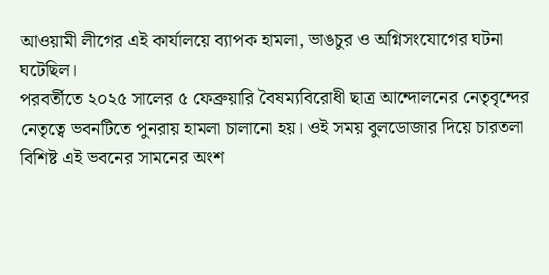আওয়ামী লীগের এই কার্যালয়ে ব্যাপক হামলা, ভাঙচুর ও অগ্নিসংযোগের ঘটনা ঘটেছিল।
পরবর্তীতে ২০২৫ সালের ৫ ফেব্রুয়ারি বৈষম্যবিরোধী ছাত্র আন্দোলনের নেতৃবৃন্দের নেতৃত্বে ভবনটিতে পুনরায় হামলা চালানো হয়। ওই সময় বুলডোজার দিয়ে চারতলা বিশিষ্ট এই ভবনের সামনের অংশ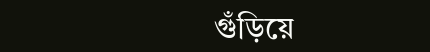গুঁড়িয়ে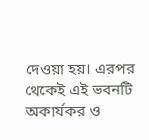দেওয়া হয়। এরপর থেকেই এই ভবনটি অকার্যকর ও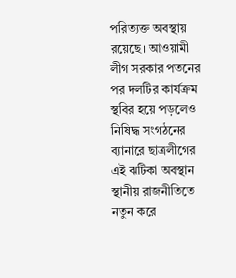পরিত্যক্ত অবস্থায় রয়েছে। আওয়ামী লীগ সরকার পতনের পর দলটির কার্যক্রম স্থবির হয়ে পড়লেও নিষিদ্ধ সংগঠনের ব্যানারে ছাত্রলীগের এই ঝটিকা অবস্থান স্থানীয় রাজনীতিতে নতুন করে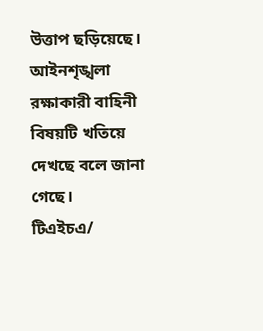উত্তাপ ছড়িয়েছে। আইনশৃঙ্খলা রক্ষাকারী বাহিনী বিষয়টি খতিয়ে দেখছে বলে জানা গেছে।
টিএইচএ/